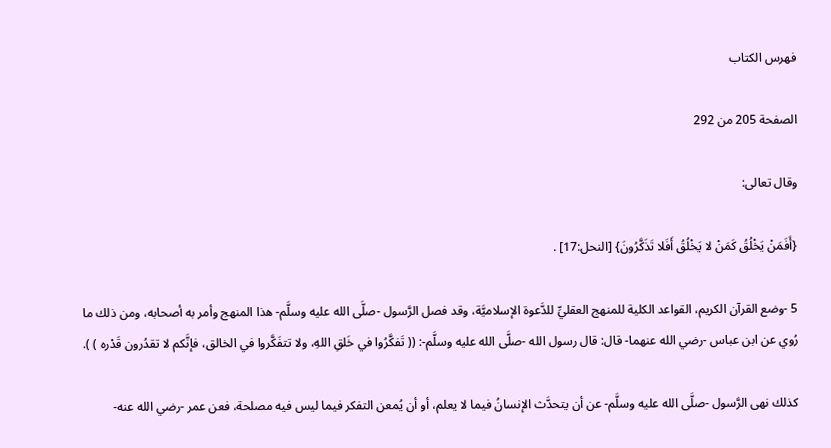فهرس الكتاب

الصفحة 205 من 292

وقال تعالى:

{أَفَمَنْ يَخْلُقُ كَمَنْ لا يَخْلُقُ أَفَلا تَذَكَّرُونَ} [النحل:17] .

5 -وضع القرآن الكريم، القواعد الكلية للمنهج العقليِّ للدَّعوة الإسلاميَّة، وقد فصل الرَّسول -صلَّى الله عليه وسلَّم- هذا المنهج وأمر به أصحابه، ومن ذلك ما رُوي عن ابن عباس -رضي الله عنهما- قال: قال رسول الله -صلَّى الله عليه وسلَّم-: (( تَفكَّرُوا في خَلقِ اللهِ، ولا تتفَكَّروا في الخالق، فإنَّكم لا تقدُرون قَدْره ) ).

كذلك نهى الرَّسول -صلَّى الله عليه وسلَّم- عن أن يتحدَّث الإنسانُ فيما لا يعلم، أو أن يُمعن التفكر فيما ليس فيه مصلحة، فعن عمر -رضي الله عنه-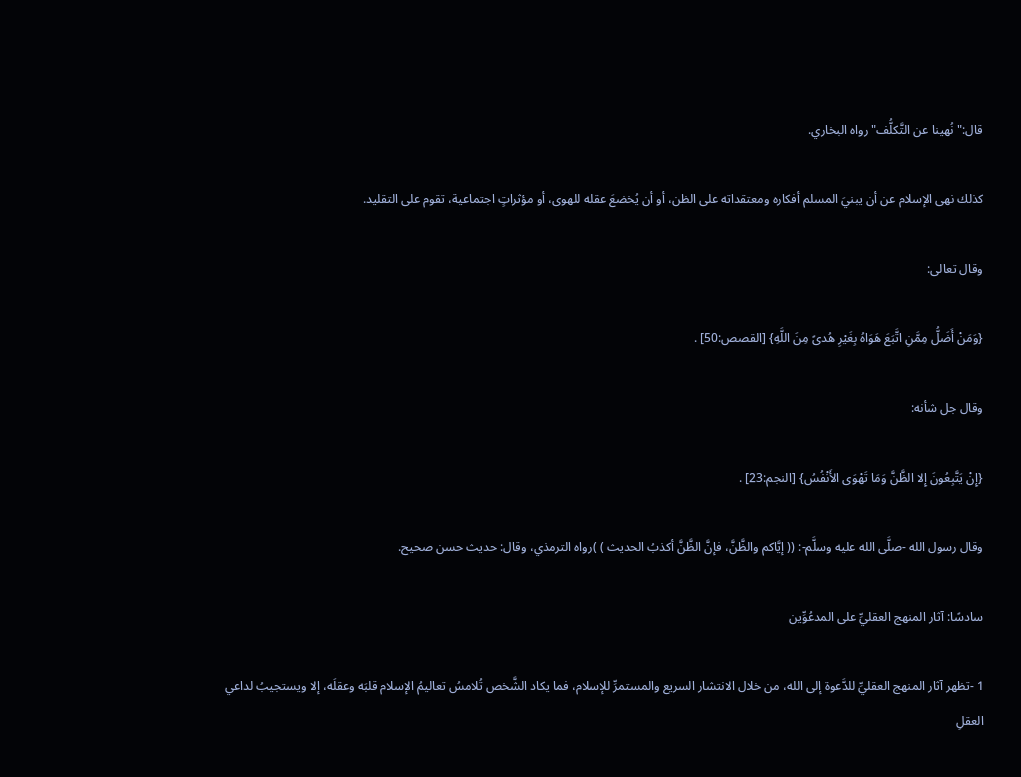قال:"نُهينا عن التَّكلُّف"رواه البخاري.

كذلك نهى الإسلام عن أن يبنيَ المسلم أفكاره ومعتقداته على الظن، أو أن يُخضعَ عقله للهوى، أو مؤثراتٍ اجتماعية، تقوم على التقليد.

وقال تعالى:

{وَمَنْ أَضَلُّ مِمَّنِ اتَّبَعَ هَوَاهُ بِغَيْرِ هُدىً مِنَ اللَّهِ} [القصص:50] .

وقال جل شأنه:

{إِنْ يَتَّبِعُونَ إِلا الظَّنَّ وَمَا تَهْوَى الأَنْفُسُ} [النجم:23] .

وقال رسول الله -صلَّى الله عليه وسلَّم-: (( إيَّاكم والظَّنَّ، فإنَّ الظَّنَّ أكذبُ الحديث ) )رواه الترمذي، وقال: حديث حسن صحيح.

سادسًا: آثار المنهج العقليِّ على المدعُوِّين

1 -تظهر آثار المنهج العقليِّ للدَّعوة إلى الله، من خلال الانتشار السريع والمستمرِّ للإسلام، فما يكاد الشَّخص تُلامسُ تعاليمُ الإسلام قلبَه وعقلَه، إلا ويستجيبُ لداعي العقلِ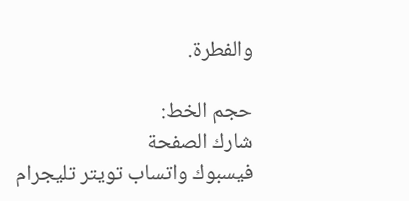والفطرة.

حجم الخط:
شارك الصفحة
فيسبوك واتساب تويتر تليجرام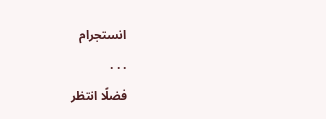انستجرام
. . .
فضلًا انتظر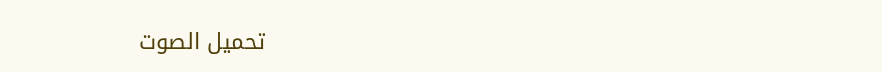تحميل الصوت